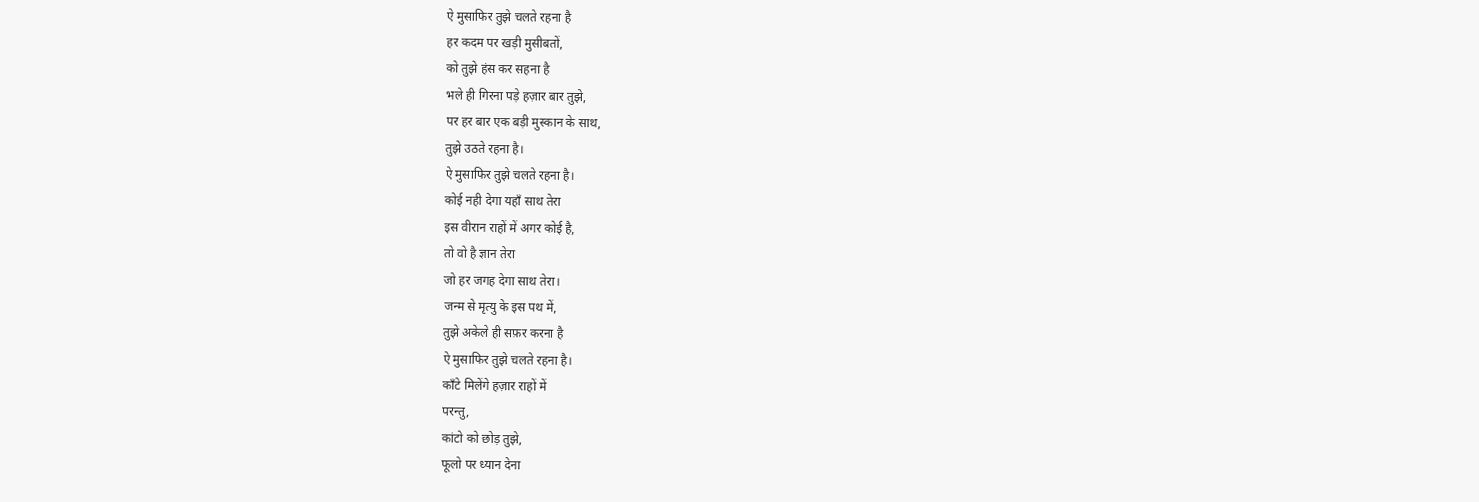ऐ मुसाफिर तुझे चलते रहना है
हर कदम पर खड़ी मुसीबतों,
को तुझे हंस कर सहना है
भले ही गिरना पड़े हज़ार बार तुझे,
पर हर बार एक बड़ी मुस्कान के साथ,
तुझे उठते रहना है।
ऐ मुसाफिर तुझे चलते रहना है।
कोई नही देगा यहाँ साथ तेरा
इस वीरान राहों में अगर कोई है,
तो वो है ज्ञान तेरा
जो हर जगह देगा साथ तेरा।
जन्म से मृत्यु के इस पथ में,
तुझे अकेले ही सफ़र करना है
ऐ मुसाफिर तुझे चलते रहना है।
काँटे मिलेंगे हज़ार राहों में
परन्तु,
कांटो को छोड़ तुझे,
फूलो पर ध्यान देना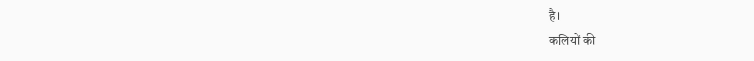है।
कलियों की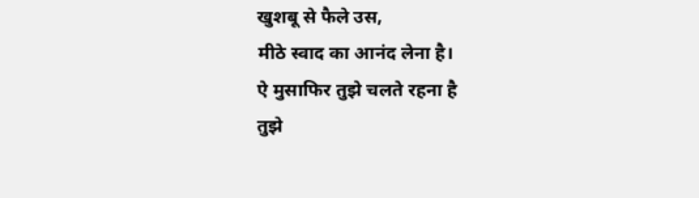खुशबू से फैले उस,
मीठे स्वाद का आनंद लेना है।
ऐ मुसाफिर तुझे चलते रहना है
तुझे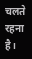चलते रहना है।